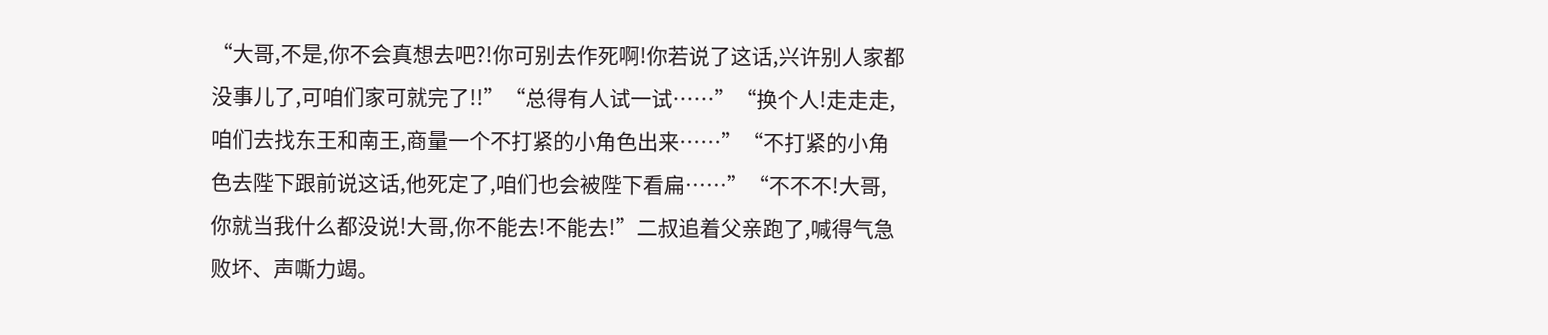“大哥,不是,你不会真想去吧?!你可别去作死啊!你若说了这话,兴许别人家都没事儿了,可咱们家可就完了!!”“总得有人试一试……”“换个人!走走走,咱们去找东王和南王,商量一个不打紧的小角色出来……”“不打紧的小角色去陛下跟前说这话,他死定了,咱们也会被陛下看扁……”“不不不!大哥,你就当我什么都没说!大哥,你不能去!不能去!”二叔追着父亲跑了,喊得气急败坏、声嘶力竭。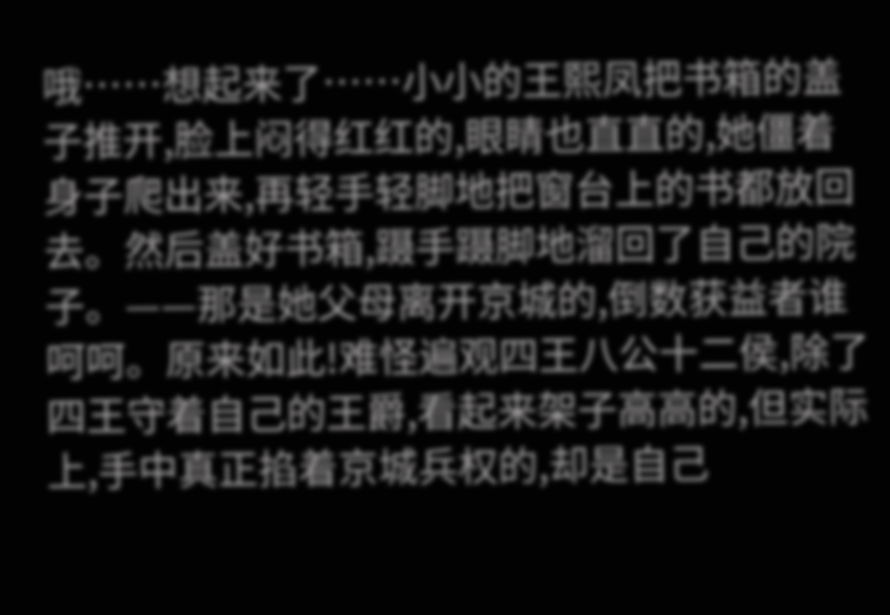哦……想起来了……小小的王熙凤把书箱的盖子推开,脸上闷得红红的,眼睛也直直的,她僵着身子爬出来,再轻手轻脚地把窗台上的书都放回去。然后盖好书箱,蹑手蹑脚地溜回了自己的院子。——那是她父母离开京城的,倒数获益者谁呵呵。原来如此!难怪遍观四王八公十二侯,除了四王守着自己的王爵,看起来架子高高的,但实际上,手中真正掐着京城兵权的,却是自己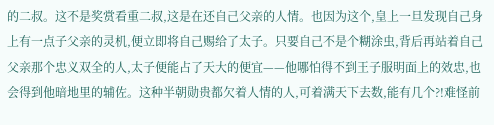的二叔。这不是奖赏看重二叔,这是在还自己父亲的人情。也因为这个,皇上一旦发现自己身上有一点子父亲的灵机,便立即将自己赐给了太子。只要自己不是个糊涂虫,背后再站着自己父亲那个忠义双全的人,太子便能占了天大的便宜——他哪怕得不到王子服明面上的效忠,也会得到他暗地里的辅佐。这种半朝勋贵都欠着人情的人,可着满天下去数,能有几个?!难怪前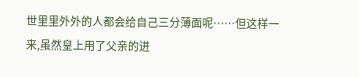世里里外外的人都会给自己三分薄面呢……但这样一来,虽然皇上用了父亲的进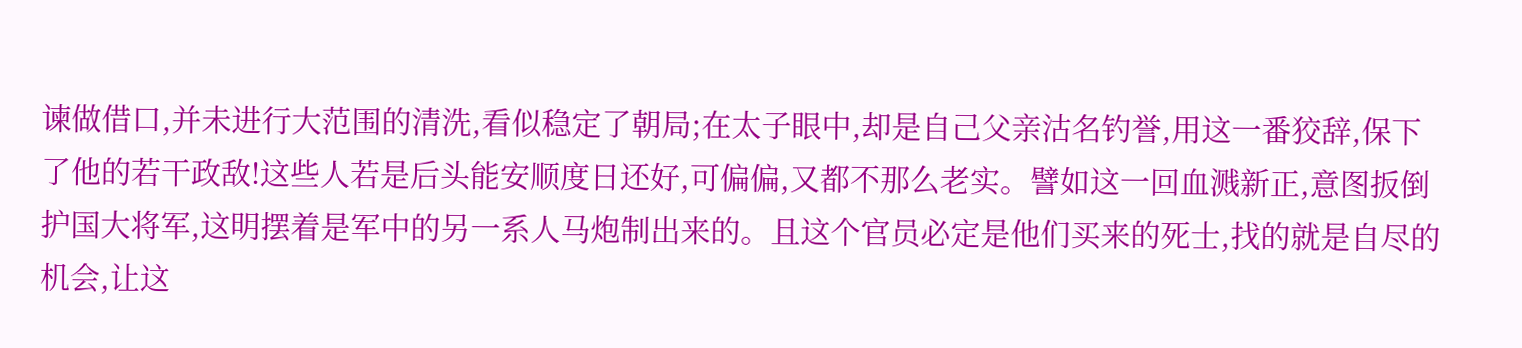谏做借口,并未进行大范围的清洗,看似稳定了朝局;在太子眼中,却是自己父亲沽名钓誉,用这一番狡辞,保下了他的若干政敌!这些人若是后头能安顺度日还好,可偏偏,又都不那么老实。譬如这一回血溅新正,意图扳倒护国大将军,这明摆着是军中的另一系人马炮制出来的。且这个官员必定是他们买来的死士,找的就是自尽的机会,让这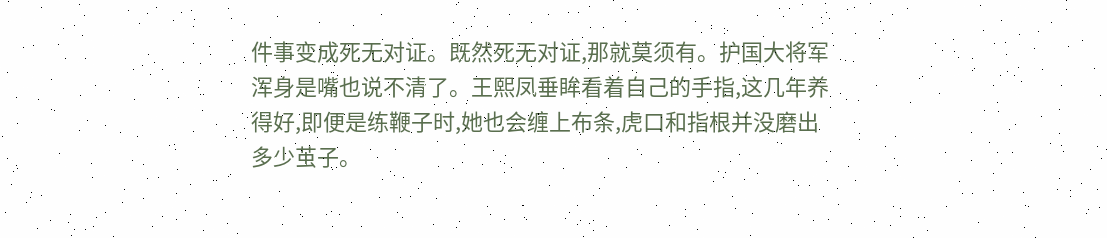件事变成死无对证。既然死无对证,那就莫须有。护国大将军浑身是嘴也说不清了。王熙凤垂眸看着自己的手指,这几年养得好,即便是练鞭子时,她也会缠上布条,虎口和指根并没磨出多少茧子。